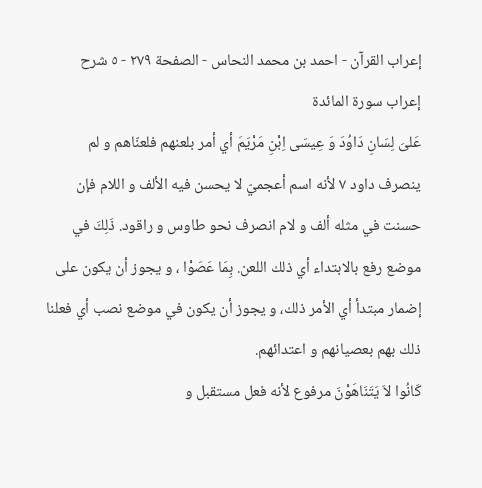إعراب القرآن - احمد بن محمد النحاس - الصفحة ٢٧٩ - ٥ شرح إعراب سورة المائدة
عَلىَ لِسَانِ دَاوُدَ وَ عِيسَى اِبْنِ مَرْيَمَ أي أمر بلعنهم فلعنّاهم و لم ينصرف داود ٧ لأنه اسم أعجميّ لا يحسن فيه الألف و اللام فإن حسنت في مثله ألف و لام انصرف نحو طاوس و راقود. ذَلِكَ في موضع رفع بالابتداء أي ذلك اللعن. بِمَا عَصَوْا ، و يجوز أن يكون على إضمار مبتدأ أي الأمر ذلك، و يجوز أن يكون في موضع نصب أي فعلنا ذلك بهم بعصيانهم و اعتدائهم.
كَانُوا لاَ يَتَنَاهَوْنَ مرفوع لأنه فعل مستقبل و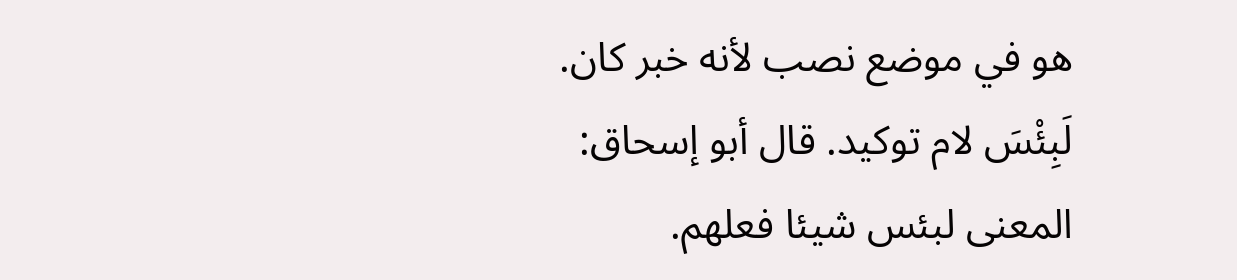هو في موضع نصب لأنه خبر كان. لَبِئْسَ لام توكيد. قال أبو إسحاق: المعنى لبئس شيئا فعلهم.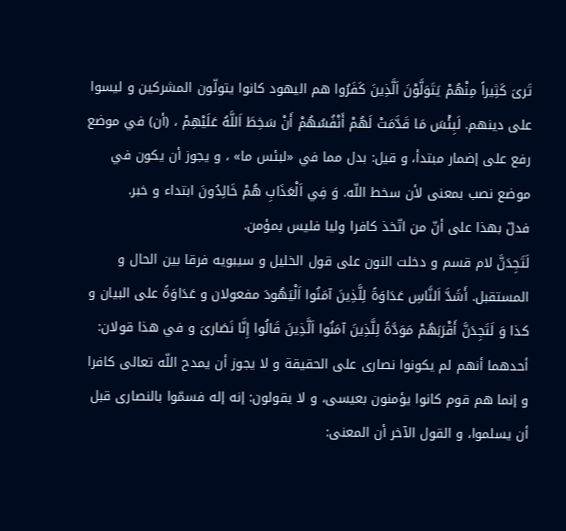تَرىَ كَثِيراً مِنْهُمْ يَتَوَلَّوْنَ اَلَّذِينَ كَفَرُوا هم اليهود كانوا يتولّون المشركين و ليسوا على دينهم. لَبِئْسَ مَا قَدَّمَتْ لَهُمْ أَنْفُسُهُمْ أَنْ سَخِطَ اَللَّهُ عَلَيْهِمْ ، (أن) في موضع رفع على إضمار مبتدأ، و قيل: بدل مما في «لبئس ما» ، و يجوز أن يكون في موضع نصب بمعنى لأن سخط اللّه. وَ فِي اَلْعَذَابِ هُمْ خَالِدُونَ ابتداء و خبر.
فدلّ بهذا على أنّ من اتّخذ كافرا وليا فليس بمؤمن.
لَتَجِدَنَّ لام قسم و دخلت النون على قول الخليل و سيبويه فرقا بين الحال و المستقبل. أَشَدَّ اَلنَّاسِ عَدَاوَةً لِلَّذِينَ آمَنُوا اَلْيَهُودَ مفعولان و عَدَاوَةً على البيان و كذا وَ لَتَجِدَنَّ أَقْرَبَهُمْ مَوَدَّةً لِلَّذِينَ آمَنُوا اَلَّذِينَ قَالُوا إِنَّا نَصَارىَ و في هذا قولان: أحدهما أنهم لم يكونوا نصارى على الحقيقة و لا يجوز أن يمدح اللّه تعالى كافرا و إنما هم قوم كانوا يؤمنون بعيسى، و لا يقولون: إنه إله فسمّوا بالنصارى قبل أن يسلموا، و القول الآخر أن المعنى: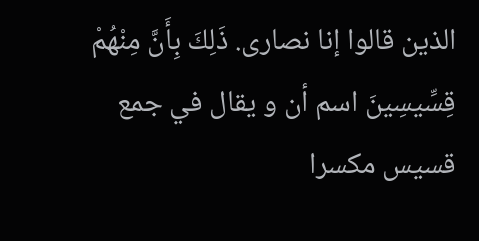الذين قالوا إنا نصارى. ذَلِكَ بِأَنَّ مِنْهُمْ قِسِّيسِينَ اسم أن و يقال في جمع قسيس مكسرا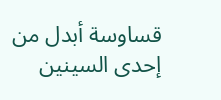قساوسة أبدل من إحدى السينين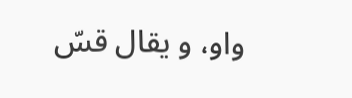واو، و يقال قسّ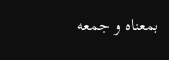بمعناه و جمعه